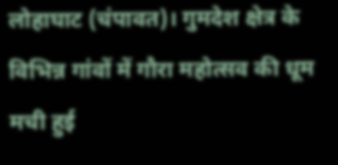लोहाघाट (चंपावत)। गुमदेश क्षेत्र के विभिन्न गांवों में गौरा महोत्सव की धूम मची हुई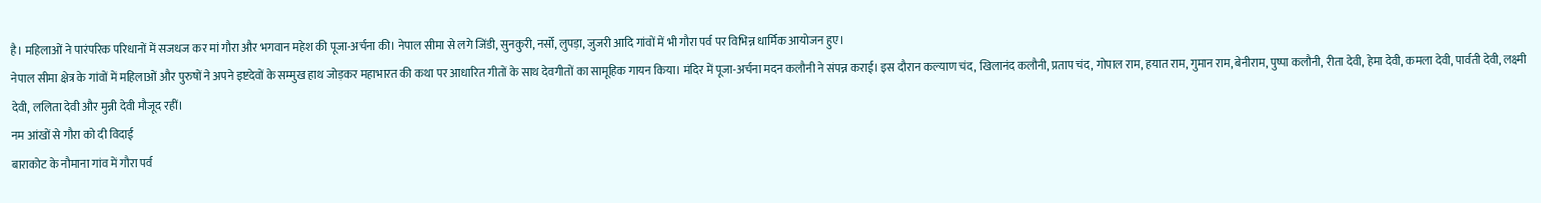है। महिलाओं ने पारंपरिक परिधानों में सजधज कर मां गौरा और भगवान महेश की पूजा-अर्चना की। नेपाल सीमा से लगे जिंडी, सुनकुरी, नर्सो, लुपड़ा, जुजरी आदि गांवों में भी गौरा पर्व पर विभिन्न धार्मिक आयोजन हुए।
नेपाल सीमा क्षेत्र के गांवों में महिलाओं और पुरुषों ने अपने इष्टदेवों के सम्मुख हाथ जोड़कर महाभारत की कथा पर आधारित गीतों के साथ देवगीतों का सामूहिक गायन किया। मंदिर में पूजा-अर्चना मदन कलौनी ने संपन्न कराई। इस दौरान कल्याण चंद, खिलानंद कलौनी, प्रताप चंद, गोपाल राम, हयात राम, गुमान राम, बेनीराम, पुष्पा कलौनी, रीता देवी, हेमा देवी, कमला देवी, पार्वती देवी, लक्ष्मी देवी, ललिता देवी और मुन्नी देवी मौजूद रहीं।
नम आंखों से गौरा को दी विदाई
बाराकोट के नौमाना गांव में गौरा पर्व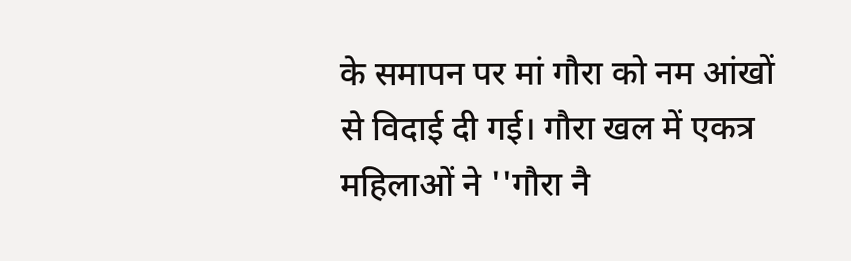के समापन पर मां गौरा को नम आंखों से विदाई दी गई। गौरा खल में एकत्र महिलाओं ने ''गौरा नै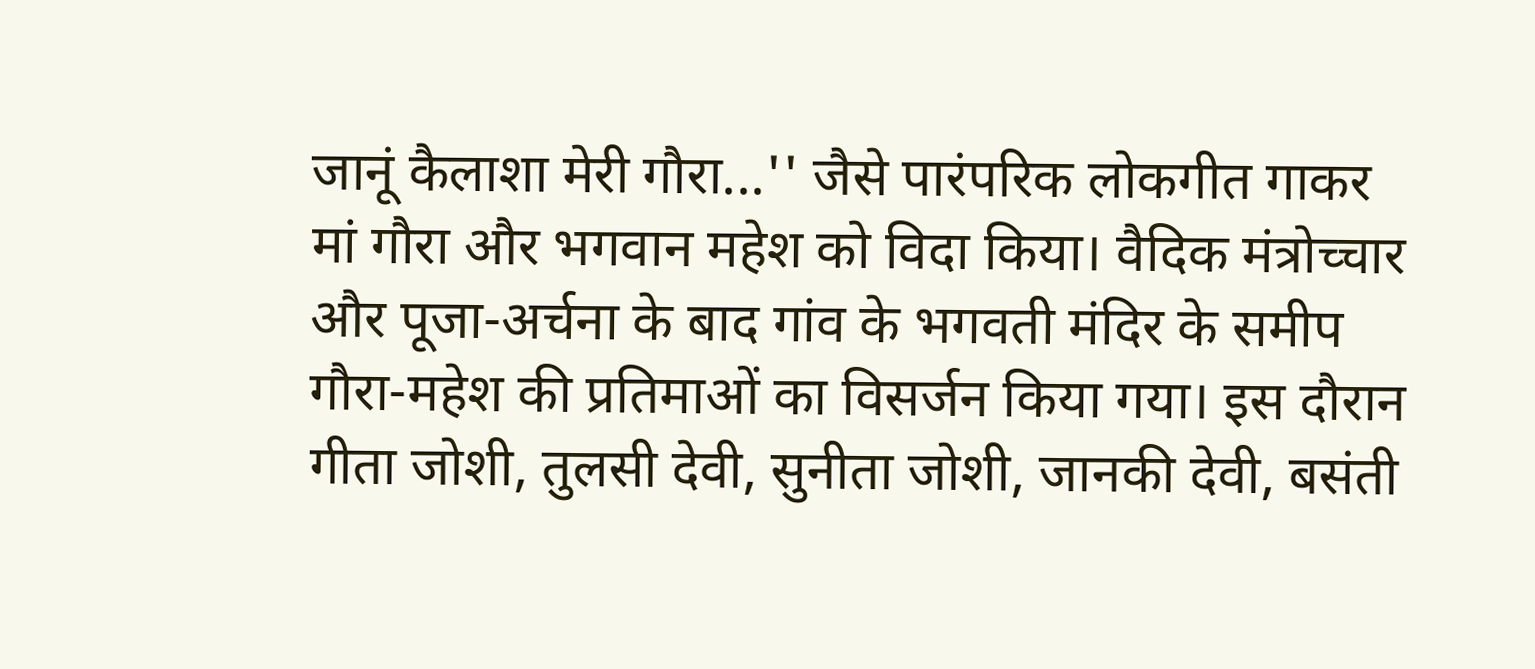जानूं कैलाशा मेरी गौरा...'' जैसे पारंपरिक लोकगीत गाकर मां गौरा और भगवान महेश को विदा किया। वैदिक मंत्रोच्चार और पूजा-अर्चना के बाद गांव के भगवती मंदिर के समीप गौरा-महेश की प्रतिमाओं का विसर्जन किया गया। इस दौरान गीता जोशी, तुलसी देवी, सुनीता जोशी, जानकी देवी, बसंती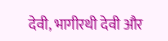देवी, भागीरथी देवी और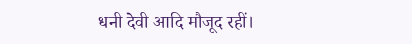धनी देवी आदि मौजूद रहीं।